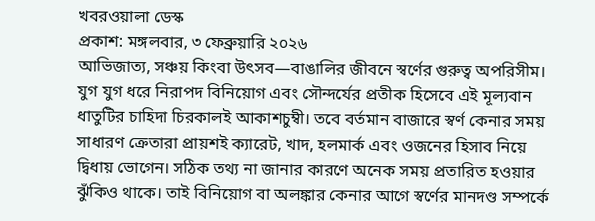খবরওয়ালা ডেস্ক
প্রকাশ: মঙ্গলবার, ৩ ফেব্রুয়ারি ২০২৬
আভিজাত্য, সঞ্চয় কিংবা উৎসব—বাঙালির জীবনে স্বর্ণের গুরুত্ব অপরিসীম। যুগ যুগ ধরে নিরাপদ বিনিয়োগ এবং সৌন্দর্যের প্রতীক হিসেবে এই মূল্যবান ধাতুটির চাহিদা চিরকালই আকাশচুম্বী। তবে বর্তমান বাজারে স্বর্ণ কেনার সময় সাধারণ ক্রেতারা প্রায়শই ক্যারেট, খাদ, হলমার্ক এবং ওজনের হিসাব নিয়ে দ্বিধায় ভোগেন। সঠিক তথ্য না জানার কারণে অনেক সময় প্রতারিত হওয়ার ঝুঁকিও থাকে। তাই বিনিয়োগ বা অলঙ্কার কেনার আগে স্বর্ণের মানদণ্ড সম্পর্কে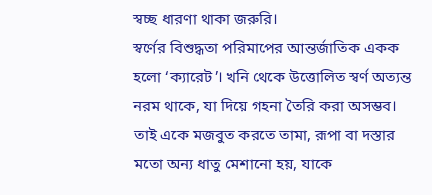স্বচ্ছ ধারণা থাকা জরুরি।
স্বর্ণের বিশুদ্ধতা পরিমাপের আন্তর্জাতিক একক হলো ‘ক্যারেট’। খনি থেকে উত্তোলিত স্বর্ণ অত্যন্ত নরম থাকে, যা দিয়ে গহনা তৈরি করা অসম্ভব। তাই একে মজবুত করতে তামা, রূপা বা দস্তার মতো অন্য ধাতু মেশানো হয়, যাকে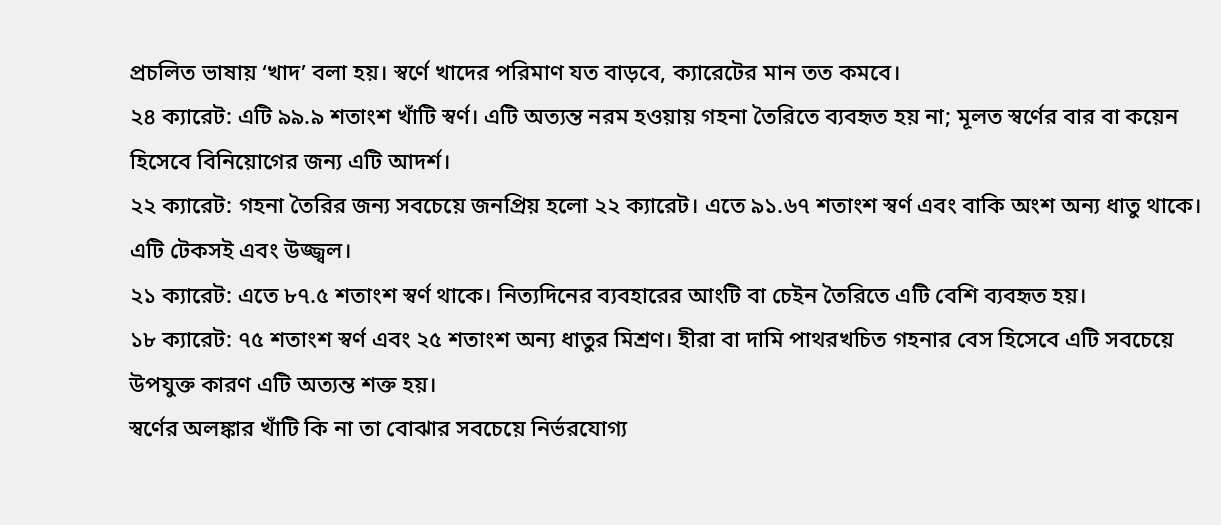প্রচলিত ভাষায় ‘খাদ’ বলা হয়। স্বর্ণে খাদের পরিমাণ যত বাড়বে, ক্যারেটের মান তত কমবে।
২৪ ক্যারেট: এটি ৯৯.৯ শতাংশ খাঁটি স্বর্ণ। এটি অত্যন্ত নরম হওয়ায় গহনা তৈরিতে ব্যবহৃত হয় না; মূলত স্বর্ণের বার বা কয়েন হিসেবে বিনিয়োগের জন্য এটি আদর্শ।
২২ ক্যারেট: গহনা তৈরির জন্য সবচেয়ে জনপ্রিয় হলো ২২ ক্যারেট। এতে ৯১.৬৭ শতাংশ স্বর্ণ এবং বাকি অংশ অন্য ধাতু থাকে। এটি টেকসই এবং উজ্জ্বল।
২১ ক্যারেট: এতে ৮৭.৫ শতাংশ স্বর্ণ থাকে। নিত্যদিনের ব্যবহারের আংটি বা চেইন তৈরিতে এটি বেশি ব্যবহৃত হয়।
১৮ ক্যারেট: ৭৫ শতাংশ স্বর্ণ এবং ২৫ শতাংশ অন্য ধাতুর মিশ্রণ। হীরা বা দামি পাথরখচিত গহনার বেস হিসেবে এটি সবচেয়ে উপযুক্ত কারণ এটি অত্যন্ত শক্ত হয়।
স্বর্ণের অলঙ্কার খাঁটি কি না তা বোঝার সবচেয়ে নির্ভরযোগ্য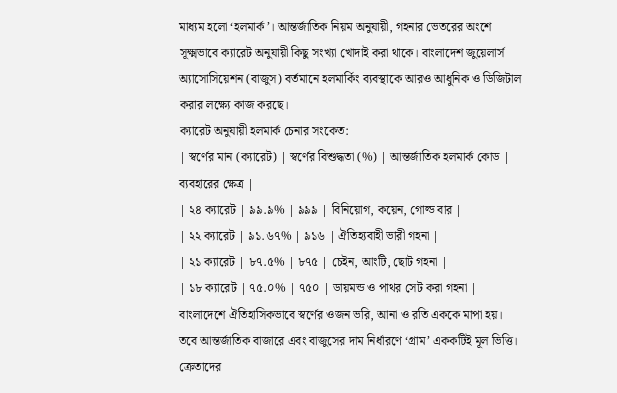মাধ্যম হলো ‘হলমার্ক’। আন্তর্জাতিক নিয়ম অনুযায়ী, গহনার ভেতরের অংশে সূক্ষ্মভাবে ক্যারেট অনুযায়ী কিছু সংখ্যা খোদাই করা থাকে। বাংলাদেশ জুয়েলার্স অ্যাসোসিয়েশন (বাজুস) বর্তমানে হলমার্কিং ব্যবস্থাকে আরও আধুনিক ও ডিজিটাল করার লক্ষ্যে কাজ করছে।
ক্যারেট অনুযায়ী হলমার্ক চেনার সংকেত:
| স্বর্ণের মান (ক্যারেট) | স্বর্ণের বিশুদ্ধতা (%) | আন্তর্জাতিক হলমার্ক কোড | ব্যবহারের ক্ষেত্র |
| ২৪ ক্যারেট | ৯৯.৯% | ৯৯৯ | বিনিয়োগ, কয়েন, গোল্ড বার |
| ২২ ক্যারেট | ৯১.৬৭% | ৯১৬ | ঐতিহ্যবাহী ভারী গহনা |
| ২১ ক্যারেট | ৮৭.৫% | ৮৭৫ | চেইন, আংটি, ছোট গহনা |
| ১৮ ক্যারেট | ৭৫.০% | ৭৫০ | ডায়মন্ড ও পাথর সেট করা গহনা |
বাংলাদেশে ঐতিহাসিকভাবে স্বর্ণের ওজন ভরি, আনা ও রতি এককে মাপা হয়। তবে আন্তর্জাতিক বাজারে এবং বাজুসের দাম নির্ধারণে ‘গ্রাম’ এককটিই মূল ভিত্তি। ক্রেতাদের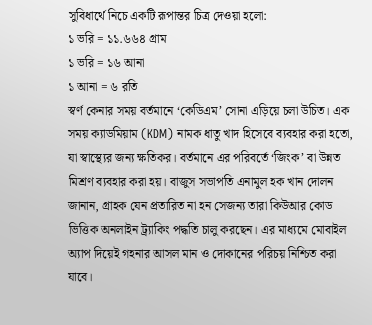সুবিধার্থে নিচে একটি রূপান্তর চিত্র দেওয়া হলো:
১ ভরি = ১১.৬৬৪ গ্রাম
১ ভরি = ১৬ আনা
১ আনা = ৬ রতি
স্বর্ণ কেনার সময় বর্তমানে ‘কেডিএম’ সোনা এড়িয়ে চলা উচিত। এক সময় ক্যাডমিয়াম (KDM) নামক ধাতু খাদ হিসেবে ব্যবহার করা হতো, যা স্বাস্থ্যের জন্য ক্ষতিকর। বর্তমানে এর পরিবর্তে ‘জিংক’ বা উন্নত মিশ্রণ ব্যবহার করা হয়। বাজুস সভাপতি এনামুল হক খান দোলন জানান, গ্রাহক যেন প্রতারিত না হন সেজন্য তারা কিউআর কোড ভিত্তিক অনলাইন ট্র্যাকিং পদ্ধতি চালু করছেন। এর মাধ্যমে মোবাইল অ্যাপ দিয়েই গহনার আসল মান ও দোকানের পরিচয় নিশ্চিত করা যাবে।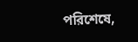পরিশেষে,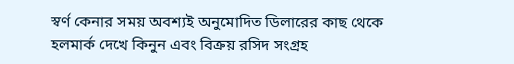স্বর্ণ কেনার সময় অবশ্যই অনুমোদিত ডিলারের কাছ থেকে হলমার্ক দেখে কিনুন এবং বিক্রয় রসিদ সংগ্রহ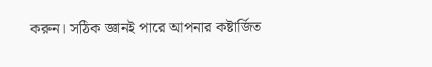করুন। সঠিক জ্ঞানই পারে আপনার কষ্টার্জিত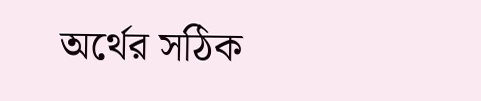অর্থের সঠিক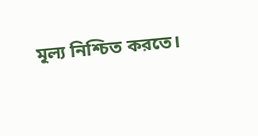মূল্য নিশ্চিত করতে।